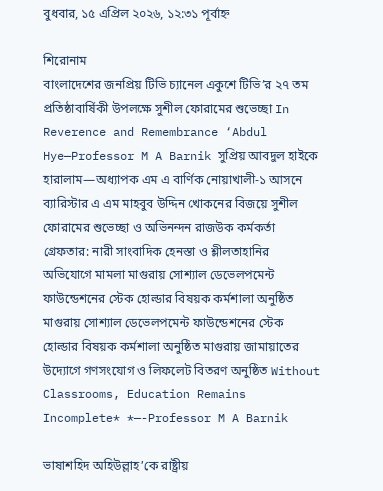বুধবার, ১৫ এপ্রিল ২০২৬, ১২:৩১ পূর্বাহ্ন

শিরোনাম
বাংলাদেশের জনপ্রিয় টিভি চ্যানেল একুশে টিভি’র ২৭ তম প্রতিষ্ঠাবার্ষিকী উপলক্ষে সুশীল ফোরামের শুভেচ্ছা In Reverence and Remembrance ‘Abdul Hye—Professor M A Barnik সুপ্রিয় আবদুল হাইকে হারালাম—অধ্যাপক এম এ বার্ণিক নোয়াখালী-১ আসনে ব্যারিস্টার এ এম মাহবুব উদ্দিন খোকনের বিজয়ে সুশীল ফোরামের শুভেচ্ছা ও অভিনন্দন রাজউক কর্মকর্তা গ্রেফতার: নারী সাংবাদিক হেনস্তা ও শ্লীলতাহানির অভিযোগে মামলা মাগুরায় সোশ্যাল ডেভেলপমেন্ট ফাউন্ডেশনের স্টেক হোল্ডার বিষয়ক কর্মশালা অনুষ্ঠিত মাগুরায় সোশ্যাল ডেভেলপমেন্ট ফাউন্ডেশনের স্টেক হোল্ডার বিষয়ক কর্মশালা অনুষ্ঠিত মাগুরায় জামায়াতের উদ্যোগে গণসংযোগ ও লিফলেট বিতরণ অনুষ্ঠিত Without Classrooms, Education Remains Incomplete* *—-Professor M A Barnik

ভাষাশহিদ অহিউল্লাহ’কে রাষ্ট্রীয়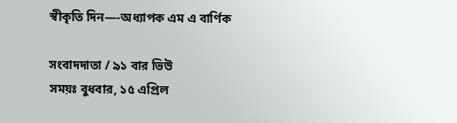স্বীকৃতি দিন—-অধ্যাপক এম এ বার্ণিক

সংবাদদাতা / ৯১ বার ভিউ
সময়ঃ বুধবার, ১৫ এপ্রিল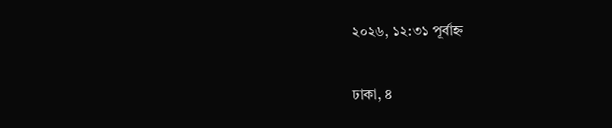২০২৬, ১২:৩১ পূর্বাহ্ন

ঢাকা, ৪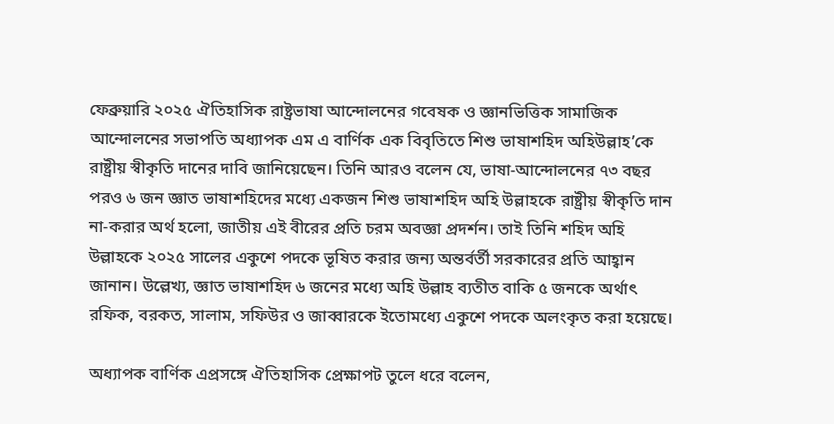ফেব্রুয়ারি ২০২৫ ঐতিহাসিক রাষ্ট্রভাষা আন্দোলনের গবেষক ও জ্ঞানভিত্তিক সামাজিক আন্দোলনের সভাপতি অধ্যাপক এম এ বার্ণিক এক বিবৃতিতে শিশু ভাষাশহিদ অহিউল্লাহ’কে রাষ্ট্রীয় স্বীকৃতি দানের দাবি জানিয়েছেন। তিনি আরও বলেন যে, ভাষা-আন্দোলনের ৭৩ বছর পরও ৬ জন জ্ঞাত ভাষাশহিদের মধ্যে একজন শিশু ভাষাশহিদ অহি উল্লাহকে রাষ্ট্রীয় স্বীকৃতি দান না-করার অর্থ হলো, জাতীয় এই বীরের প্রতি চরম অবজ্ঞা প্রদর্শন। তাই তিনি শহিদ অহি উল্লাহকে ২০২৫ সালের একুশে পদকে ভূষিত করার জন্য অন্তর্বর্তী সরকারের প্রতি আহ্বান জানান। উল্লেখ্য, জ্ঞাত ভাষাশহিদ ৬ জনের মধ্যে অহি উল্লাহ ব্যতীত বাকি ৫ জনকে অর্থাৎ রফিক, বরকত, সালাম, সফিউর ও জাব্বারকে ইতোমধ্যে একুশে পদকে অলংকৃত করা হয়েছে।

অধ্যাপক বার্ণিক এপ্রসঙ্গে ঐতিহাসিক প্রেক্ষাপট তুলে ধরে বলেন,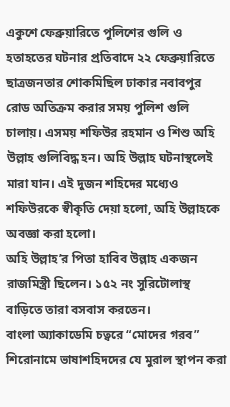একুশে ফেব্রুয়ারিতে পুলিশের গুলি ও হতাহতের ঘটনার প্রতিবাদে ২২ ফেব্রুয়ারিতে ছাত্রজনতার শোকমিছিল ঢাকার নবাবপুর রোড অতিক্রম করার সময় পুলিশ গুলি চালায়। এসময় শফিউর রহমান ও শিশু অহি উল্লাহ গুলিবিদ্ধ হন। অহি উল্লাহ ঘটনাস্থলেই মারা যান। এই দুজন শহিদের মধ্যেও শফিউরকে স্বীকৃতি দেয়া হলো, অহি উল্লাহকে অবজ্ঞা করা হলো।
অহি উল্লাহ’র পিতা হাবিব উল্লাহ একজন রাজমিস্ত্রী ছিলেন। ১৫২ নং সুরিটোলাস্থ বাড়িতে তারা বসবাস করতেন।
বাংলা অ্যাকাডেমি চত্বরে “মোদের গরব” শিরোনামে ভাষাশহিদদের যে মুরাল স্থাপন করা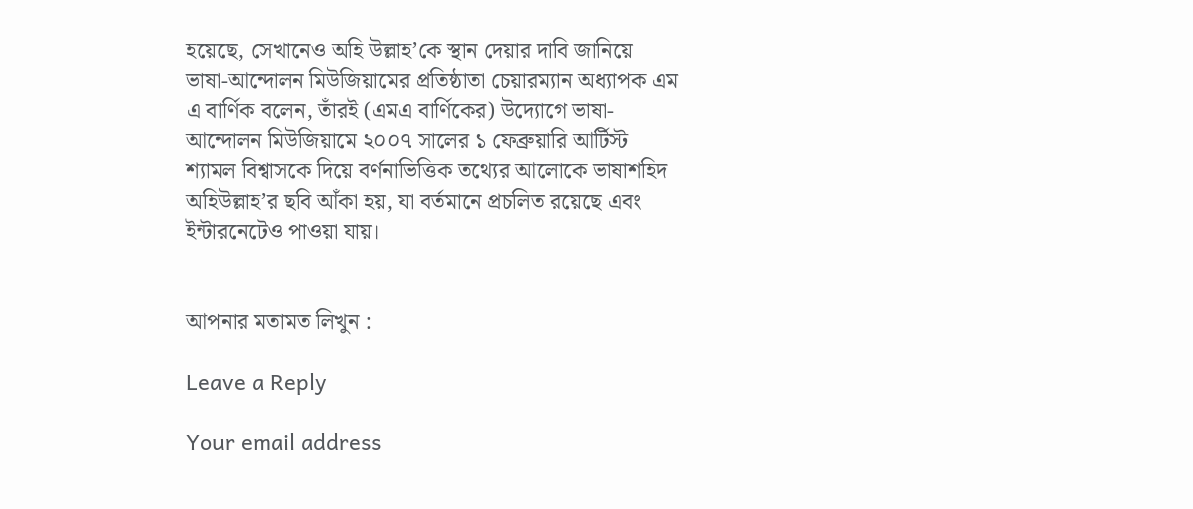হয়েছে, সেখানেও অহি উল্লাহ’কে স্থান দেয়ার দাবি জানিয়ে ভাষা-আন্দোলন মিউজিয়ামের প্রতিষ্ঠাতা চেয়ারম্যান অধ্যাপক এম এ বার্ণিক বলেন, তাঁরই (এমএ বার্ণিকের) উদ্যোগে ভাষা-আন্দোলন মিউজিয়ামে ২০০৭ সালের ১ ফেব্রুয়ারি আর্টিস্ট শ্যামল বিশ্বাসকে দিয়ে বর্ণনাভিত্তিক তথ্যের আলোকে ভাষাশহিদ অহিউল্লাহ’র ছবি আঁকা হয়, যা বর্তমানে প্রচলিত রয়েছে এবং ইন্টারনেটেও পাওয়া যায়।


আপনার মতামত লিখুন :

Leave a Reply

Your email address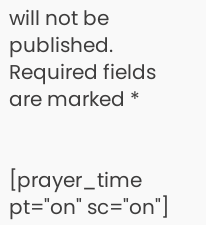will not be published. Required fields are marked *


[prayer_time pt="on" sc="on"]